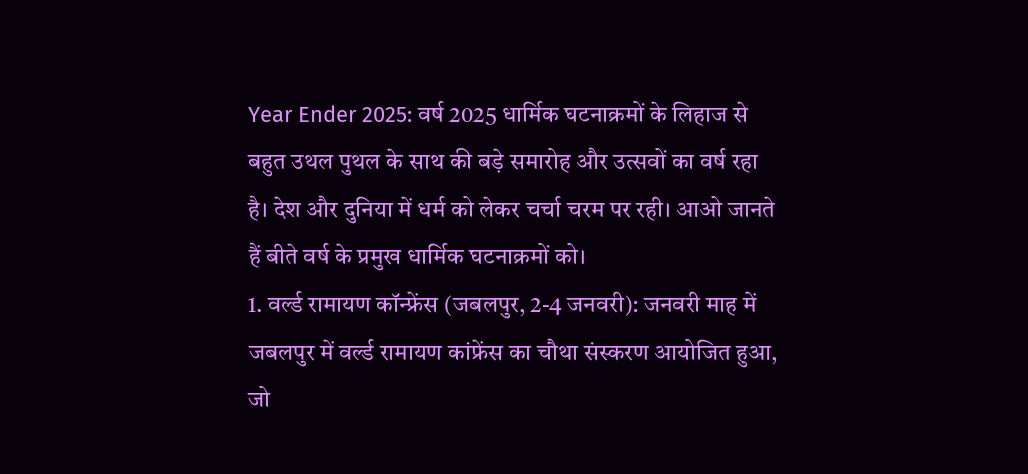Year Ender 2025: वर्ष 2025 धार्मिक घटनाक्रमों के लिहाज से बहुत उथल पुथल के साथ की बड़े समारोह और उत्सवों का वर्ष रहा है। देश और दुनिया में धर्म को लेकर चर्चा चरम पर रही। आओ जानते हैं बीते वर्ष के प्रमुख धार्मिक घटनाक्रमों को।
1. वर्ल्ड रामायण कॉन्फ्रेंस (जबलपुर, 2-4 जनवरी): जनवरी माह में जबलपुर में वर्ल्ड रामायण कांफ्रेंस का चौथा संस्करण आयोजित हुआ, जो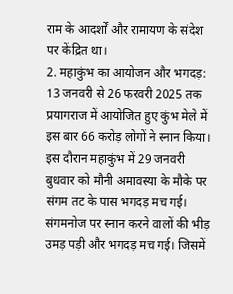राम के आदर्शों और रामायण के संदेश पर केंद्रित था।
2. महाकुंभ का आयोजन और भगदड़: 13 जनवरी से 26 फरवरी 2025 तक प्रयागराज में आयोजित हुए कुंभ मेले में इस बार 66 करोड़ लोगों ने स्नान किया। इस दौरान महाकुंभ में 29 जनवरी बुधवार को मौनी अमावस्या के मौके पर संगम तट के पास भगदड़ मच गई। संगमनोज पर स्नान करने वालों की भीड़ उमड़ पड़ी और भगदड़ मच गई। जिसमें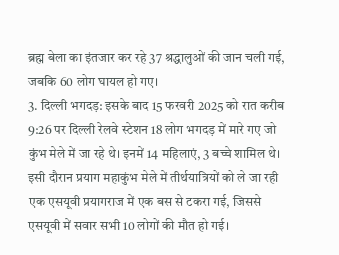ब्रह्म बेला का इंतजार कर रहे 37 श्रद्धालुओं की जान चली गई, जबकि 60 लोग घायल हो गए।
3. दिल्ली भगदड़: इसके बाद 15 फरवरी 2025 को रात करीब 9:26 पर दिल्ली रेलवे स्टेशन 18 लोग भगदड़ में मारे गए जो कुंभ मेले में जा रहे थे। इनमें 14 महिलाएं, 3 बच्चे शामिल थे। इसी दौरान प्रयाग महाकुंभ मेले में तीर्थयात्रियों को ले जा रही एक एसयूवी प्रयागराज में एक बस से टकरा गई, जिससे एसयूवी में सवार सभी 10 लोगों की मौत हो गई।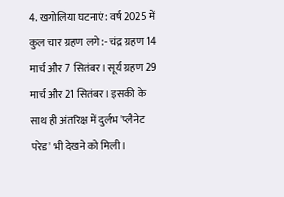4. खगोलिया घटनाएं: वर्ष 2025 में कुल चार ग्रहण लगे:- चंद्र ग्रहण 14 मार्च और 7 सितंबर। सूर्य ग्रहण 29 मार्च और 21 सितंबर। इसकी के साथ ही अंतरिक्ष में दुर्लभ 'प्लैनेट परेड' भी देखने को मिली।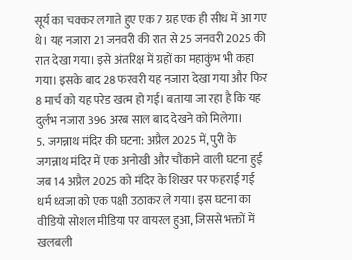सूर्य का चक्कर लगाते हुए एक 7 ग्रह एक ही सीध में आ गए थे। यह नजारा 21 जनवरी की रात से 25 जनवरी 2025 की रात देखा गया। इसे अंतरिक्ष में ग्रहों का महाकुंभ भी कहा गया। इसके बाद 28 फरवरी यह नजारा देखा गया और फिर 8 मार्च को यह परेड खत्म हो गई। बताया जा रहा है कि यह दुर्लभ नजारा 396 अरब साल बाद देखने को मिलेगा।
5. जगन्नाथ मंदिर की घटना: अप्रैल 2025 में, पुरी के जगन्नाथ मंदिर में एक अनोखी और चौंकाने वाली घटना हुई जब 14 अप्रैल 2025 को मंदिर के शिखर पर फहराई गई धर्म ध्वजा को एक पक्षी उठाकर ले गया। इस घटना का वीडियो सोशल मीडिया पर वायरल हुआ, जिससे भक्तों में खलबली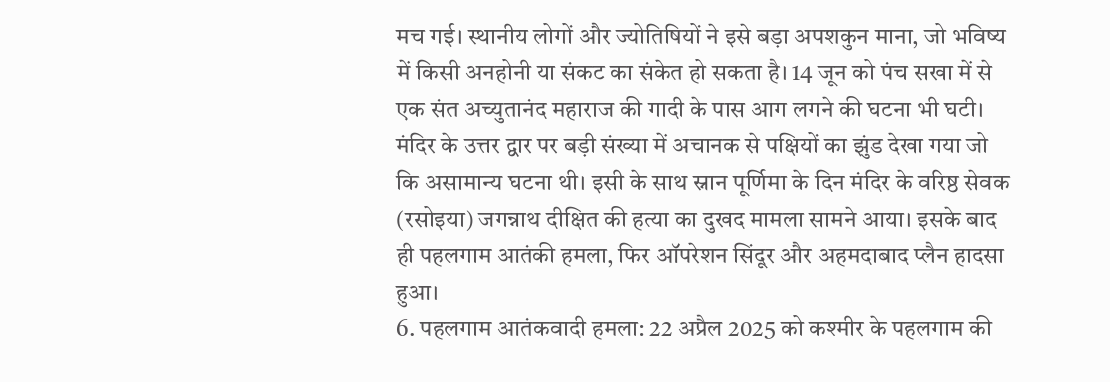मच गई। स्थानीय लोगों और ज्योतिषियों ने इसे बड़ा अपशकुन माना, जो भविष्य में किसी अनहोनी या संकट का संकेत हो सकता है। 14 जून को पंच सखा में से एक संत अच्युतानंद महाराज की गादी के पास आग लगने की घटना भी घटी। मंदिर के उत्तर द्वार पर बड़ी संख्या में अचानक से पक्षियों का झुंड देखा गया जो कि असामान्य घटना थी। इसी के साथ स्नान पूर्णिमा के दिन मंदिर के वरिष्ठ सेवक (रसोइया) जगन्नाथ दीक्षित की हत्या का दुखद मामला सामने आया। इसके बाद ही पहलगाम आतंकी हमला, फिर ऑपरेशन सिंदूर और अहमदाबाद प्लैन हादसा हुआ।
6. पहलगाम आतंकवादी हमला: 22 अप्रैल 2025 को कश्मीर के पहलगाम की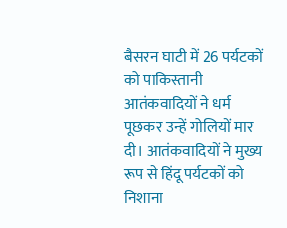बैसरन घाटी में 26 पर्यटकों को पाकिस्तानी आतंकवादियों ने धर्म पूछकर उन्हें गोलियों मार दी। आतंकवादियों ने मुख्य रूप से हिंदू पर्यटकों को निशाना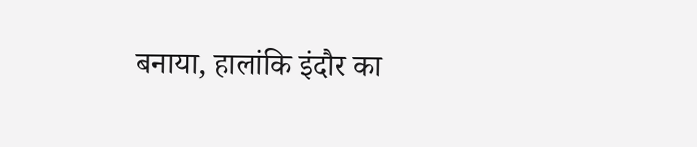बनाया, हालांकि इंदौर का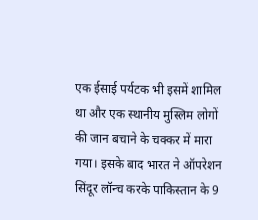एक ईसाई पर्यटक भी इसमें शामिल था और एक स्थानीय मुस्लिम लोगों की जान बचाने के चक्कर में मारा गया। इसके बाद भारत ने ऑपरेशन सिंदूर लॉन्च करके पाकिस्तान के 9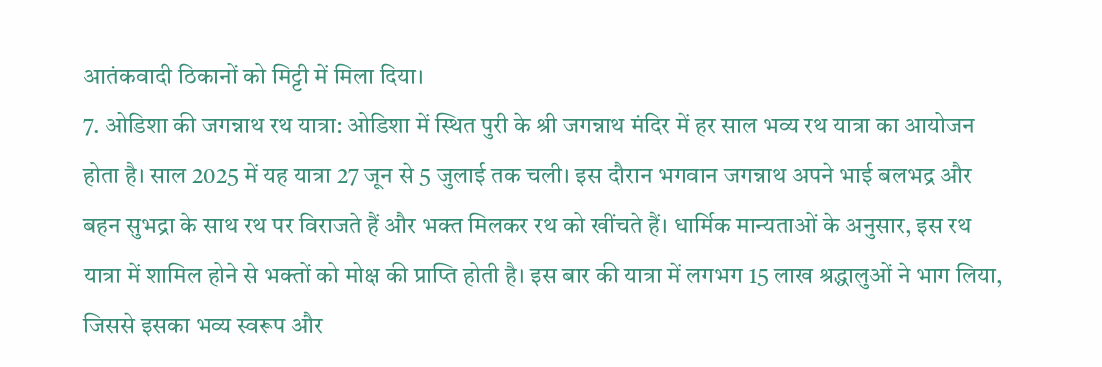आतंकवादी ठिकानों को मिट्टी में मिला दिया।
7. ओडिशा की जगन्नाथ रथ यात्रा: ओडिशा में स्थित पुरी के श्री जगन्नाथ मंदिर में हर साल भव्य रथ यात्रा का आयोजन होता है। साल 2025 में यह यात्रा 27 जून से 5 जुलाई तक चली। इस दौरान भगवान जगन्नाथ अपने भाई बलभद्र और बहन सुभद्रा के साथ रथ पर विराजते हैं और भक्त मिलकर रथ को खींचते हैं। धार्मिक मान्यताओं के अनुसार, इस रथ यात्रा में शामिल होने से भक्तों को मोक्ष की प्राप्ति होती है। इस बार की यात्रा में लगभग 15 लाख श्रद्धालुओं ने भाग लिया, जिससे इसका भव्य स्वरूप और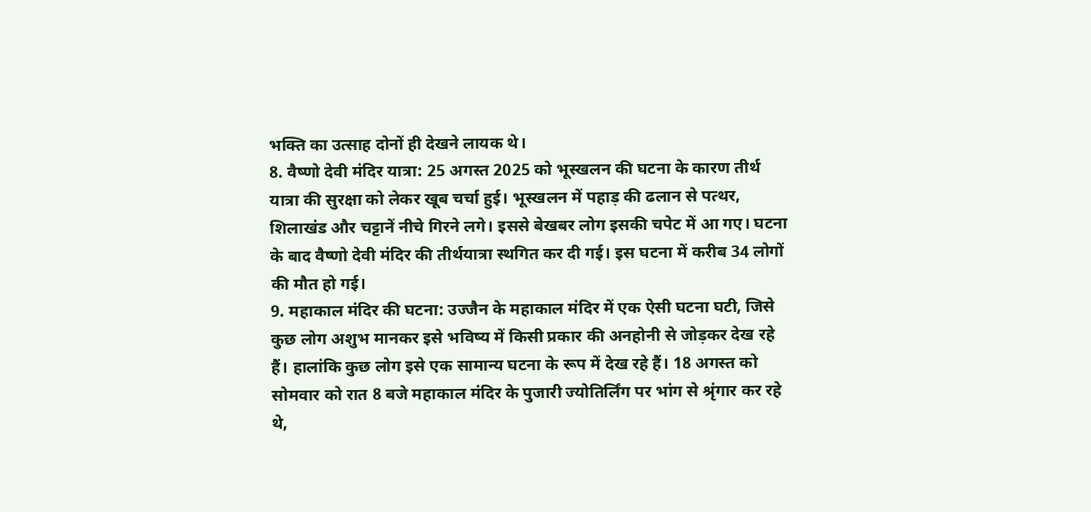भक्ति का उत्साह दोनों ही देखने लायक थे।
8. वैष्णो देवी मंदिर यात्रा: 25 अगस्त 2025 को भूस्खलन की घटना के कारण तीर्थ यात्रा की सुरक्षा को लेकर खूब चर्चा हुई। भूस्खलन में पहाड़ की ढलान से पत्थर, शिलाखंड और चट्टानें नीचे गिरने लगे। इससे बेखबर लोग इसकी चपेट में आ गए। घटना के बाद वैष्णो देवी मंदिर की तीर्थयात्रा स्थगित कर दी गई। इस घटना में करीब 34 लोगों की मौत हो गई।
9. महाकाल मंदिर की घटना: उज्जैन के महाकाल मंदिर में एक ऐसी घटना घटी, जिसे कुछ लोग अशुभ मानकर इसे भविष्य में किसी प्रकार की अनहोनी से जोड़कर देख रहे हैं। हालांकि कुछ लोग इसे एक सामान्य घटना के रूप में देख रहे हैं। 18 अगस्त को सोमवार को रात 8 बजे महाकाल मंदिर के पुजारी ज्योतिर्लिंग पर भांग से श्रृंगार कर रहे थे,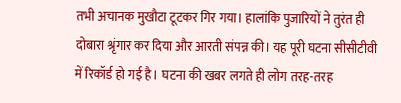तभी अचानक मुखौटा टूटकर गिर गया। हालांकि पुजारियों ने तुरंत ही दोबारा श्रृंगार कर दिया और आरती संपन्न की। यह पूरी घटना सीसीटीवी में रिकॉर्ड हो गई है। घटना की खबर लगते ही लोग तरह-तरह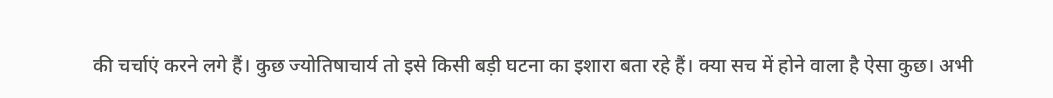की चर्चाएं करने लगे हैं। कुछ ज्योतिषाचार्य तो इसे किसी बड़ी घटना का इशारा बता रहे हैं। क्या सच में होने वाला है ऐसा कुछ। अभी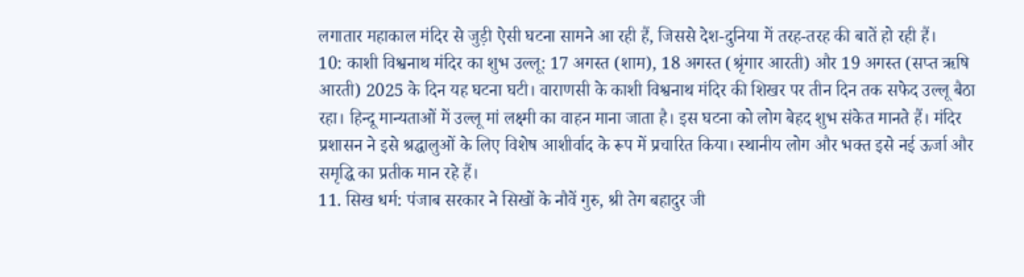लगातार महाकाल मंदिर से जुड़ी ऐसी घटना सामने आ रही हैं, जिससे देश-दुनिया में तरह-तरह की बातें हो रही हैं।
10: काशी विश्वनाथ मंदिर का शुभ उल्लू: 17 अगस्त (शाम), 18 अगस्त (श्रृंगार आरती) और 19 अगस्त (सप्त ऋषि आरती) 2025 के दिन यह घटना घटी। वाराणसी के काशी विश्वनाथ मंदिर की शिखर पर तीन दिन तक सफेद उल्लू बैठा रहा। हिन्दू मान्यताओं में उल्लू मां लक्ष्मी का वाहन माना जाता है। इस घटना को लोग बेहद शुभ संकेत मानते हैं। मंदिर प्रशासन ने इसे श्रद्धालुओं के लिए विशेष आशीर्वाद के रूप में प्रचारित किया। स्थानीय लोग और भक्त इसे नई ऊर्जा और समृद्धि का प्रतीक मान रहे हैं।
11. सिख धर्म: पंजाब सरकार ने सिखों के नौवें गुरु, श्री तेग बहादुर जी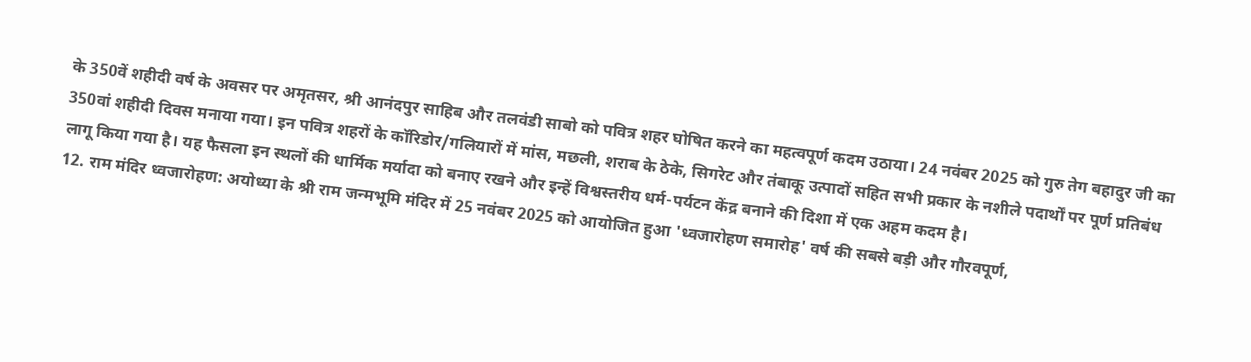के 350वें शहीदी वर्ष के अवसर पर अमृतसर, श्री आनंदपुर साहिब और तलवंडी साबो को पवित्र शहर घोषित करने का महत्वपूर्ण कदम उठाया। 24 नवंबर 2025 को गुरु तेग बहादुर जी का 350वां शहीदी दिवस मनाया गया। इन पवित्र शहरों के कॉरिडोर/गलियारों में मांस, मछली, शराब के ठेके, सिगरेट और तंबाकू उत्पादों सहित सभी प्रकार के नशीले पदार्थों पर पूर्ण प्रतिबंध लागू किया गया है। यह फैसला इन स्थलों की धार्मिक मर्यादा को बनाए रखने और इन्हें विश्वस्तरीय धर्म-पर्यटन केंद्र बनाने की दिशा में एक अहम कदम है।
12. राम मंदिर ध्वजारोहण: अयोध्या के श्री राम जन्मभूमि मंदिर में 25 नवंबर 2025 को आयोजित हुआ 'ध्वजारोहण समारोह' वर्ष की सबसे बड़ी और गौरवपूर्ण,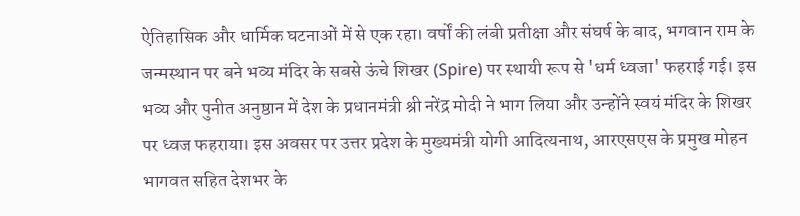ऐतिहासिक और धार्मिक घटनाओं में से एक रहा। वर्षों की लंबी प्रतीक्षा और संघर्ष के बाद, भगवान राम के जन्मस्थान पर बने भव्य मंदिर के सबसे ऊंचे शिखर (Spire) पर स्थायी रूप से 'धर्म ध्वजा' फहराई गई। इस भव्य और पुनीत अनुष्ठान में देश के प्रधानमंत्री श्री नरेंद्र मोदी ने भाग लिया और उन्होंने स्वयं मंदिर के शिखर पर ध्वज फहराया। इस अवसर पर उत्तर प्रदेश के मुख्यमंत्री योगी आदित्यनाथ, आरएसएस के प्रमुख मोहन भागवत सहित देशभर के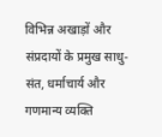विभिन्न अखाड़ों और संप्रदायों के प्रमुख साधु-संत, धर्माचार्य और गणमान्य व्यक्ति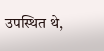उपस्थित थे,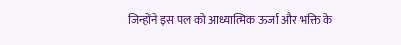जिन्होंने इस पल को आध्यात्मिक ऊर्जा और भक्ति के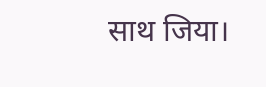साथ जिया।